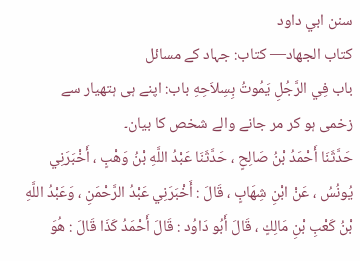سنن ابي داود
كتاب الجهاد— کتاب: جہاد کے مسائل
باب فِي الرَّجُلِ يَمُوتُ بِسِلاَحِهِ باب: اپنے ہی ہتھیار سے زخمی ہو کر مر جانے والے شخص کا بیان۔
حَدَّثَنَا أَحْمَدُ بْنُ صَالِحٍ ، حَدَّثَنَا عَبْدُ اللَّهِ بْنُ وَهْبٍ ، أَخْبَرَنِي يُونُسُ ، عَنْ ابْنِ شِهَابٍ ، قَالَ : أَخْبَرَنِي عَبْدُ الرَّحْمَنِ ، وَعَبْدُ اللَّهِ بْنُ كَعْبِ بْنِ مَالِكٍ ، قَالَ أَبُو دَاوُد : قَالَ أَحْمَدُ كَذَا قَالَ : هُوَ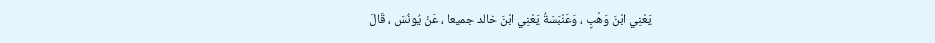يَعْنِي ابْنَ وَهْبٍ ، وَعَنْبَسَةُ يَعْنِي ابْنَ خالد جميعا ، عَنْ يُونُسَ ، قَالَ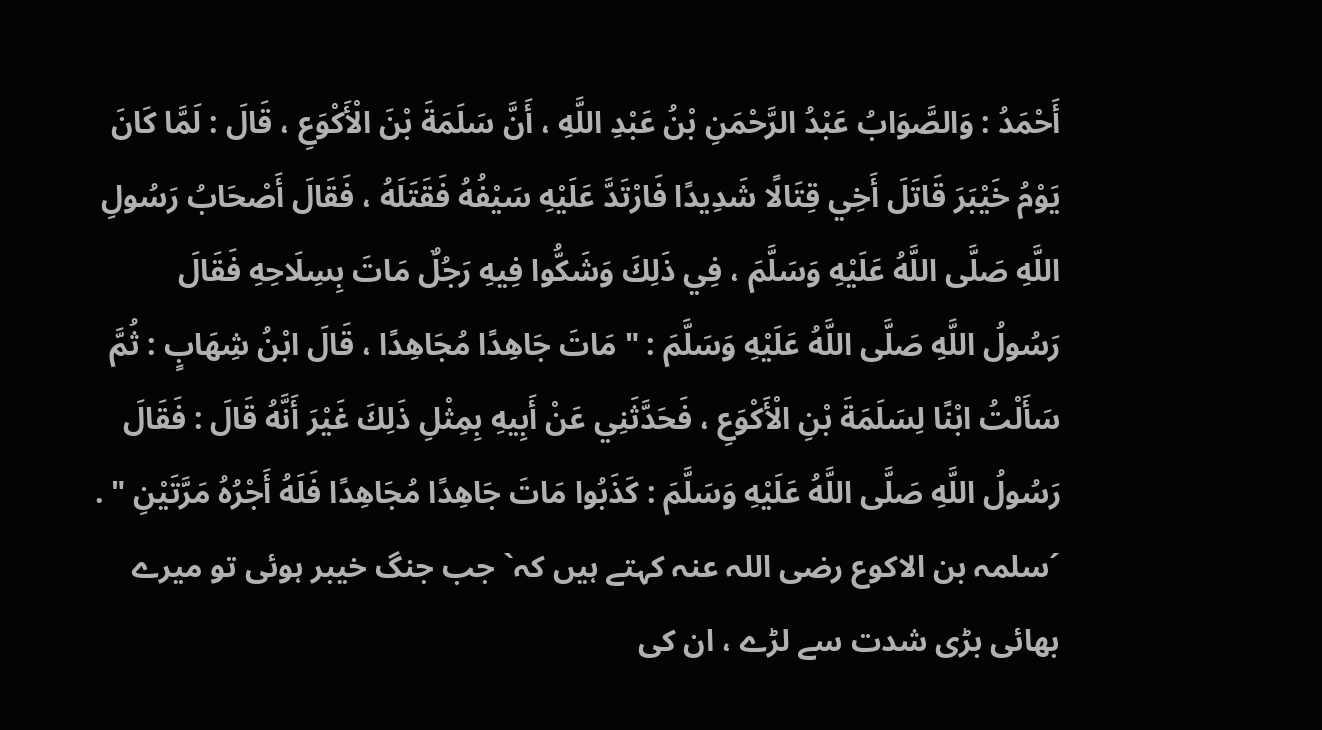أَحْمَدُ : وَالصَّوَابُ عَبْدُ الرَّحْمَنِ بْنُ عَبْدِ اللَّهِ ، أَنَّ سَلَمَةَ بْنَ الْأَكْوَعِ ، قَالَ : لَمَّا كَانَ يَوْمُ خَيْبَرَ قَاتَلَ أَخِي قِتَالًا شَدِيدًا فَارْتَدَّ عَلَيْهِ سَيْفُهُ فَقَتَلَهُ ، فَقَالَ أَصْحَابُ رَسُولِ اللَّهِ صَلَّى اللَّهُ عَلَيْهِ وَسَلَّمَ ، فِي ذَلِكَ وَشَكُّوا فِيهِ رَجُلٌ مَاتَ بِسِلَاحِهِ فَقَالَ رَسُولُ اللَّهِ صَلَّى اللَّهُ عَلَيْهِ وَسَلَّمَ : " مَاتَ جَاهِدًا مُجَاهِدًا ، قَالَ ابْنُ شِهَابٍ : ثُمَّ سَأَلْتُ ابْنًا لِسَلَمَةَ بْنِ الْأَكْوَعِ ، فَحَدَّثَنِي عَنْ أَبِيهِ بِمِثْلِ ذَلِكَ غَيْرَ أَنَّهُ قَالَ : فَقَالَ رَسُولُ اللَّهِ صَلَّى اللَّهُ عَلَيْهِ وَسَلَّمَ : كَذَبُوا مَاتَ جَاهِدًا مُجَاهِدًا فَلَهُ أَجْرُهُ مَرَّتَيْنِ " .
´سلمہ بن الاکوع رضی اللہ عنہ کہتے ہیں کہ` جب جنگ خیبر ہوئی تو میرے بھائی بڑی شدت سے لڑے ، ان کی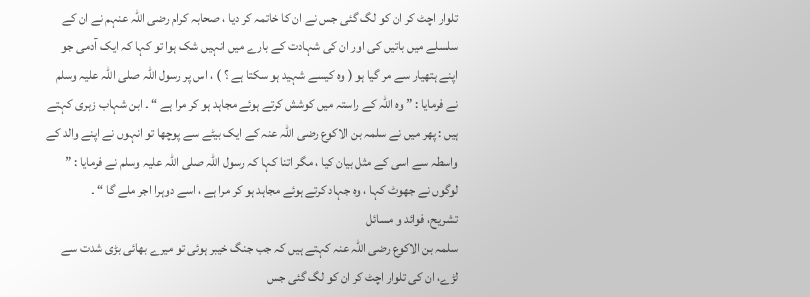تلوار اچٹ کر ان کو لگ گئی جس نے ان کا خاتمہ کر دیا ، صحابہ کرام رضی اللہ عنہم نے ان کے سلسلے میں باتیں کی اور ان کی شہادت کے بارے میں انہیں شک ہوا تو کہا کہ ایک آدمی جو اپنے ہتھیار سے مر گیا ہو ( وہ کیسے شہید ہو سکتا ہے ؟ ) ، اس پر رسول اللہ صلی اللہ علیہ وسلم نے فرمایا : ” وہ اللہ کے راستہ میں کوشش کرتے ہوئے مجاہد ہو کر مرا ہے “ ۔ ابن شہاب زہری کہتے ہیں : پھر میں نے سلمہ بن الاکوع رضی اللہ عنہ کے ایک بیٹے سے پوچھا تو انہوں نے اپنے والد کے واسطہ سے اسی کے مثل بیان کیا ، مگر اتنا کہا کہ رسول اللہ صلی اللہ علیہ وسلم نے فرمایا : ” لوگوں نے جھوٹ کہا ، وہ جہاد کرتے ہوئے مجاہد ہو کر مرا ہے ، اسے دوہرا اجر ملے گا “ ۔
تشریح، فوائد و مسائل
سلمہ بن الاکوع رضی اللہ عنہ کہتے ہیں کہ جب جنگ خیبر ہوئی تو میرے بھائی بڑی شدت سے لڑے، ان کی تلوار اچٹ کر ان کو لگ گئی جس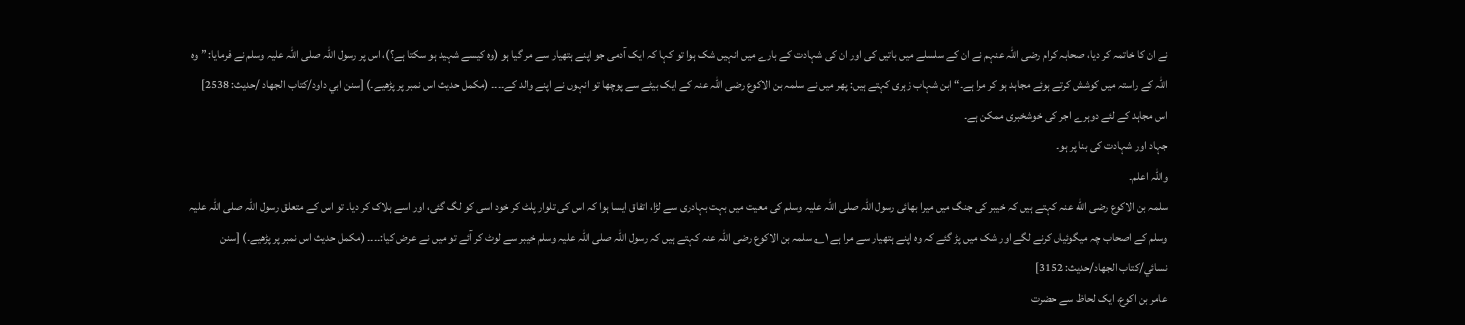نے ان کا خاتمہ کر دیا، صحابہ کرام رضی اللہ عنہم نے ان کے سلسلے میں باتیں کی اور ان کی شہادت کے بارے میں انہیں شک ہوا تو کہا کہ ایک آدمی جو اپنے ہتھیار سے مر گیا ہو (وہ کیسے شہید ہو سکتا ہے؟)، اس پر رسول اللہ صلی اللہ علیہ وسلم نے فرمایا: ” وہ اللہ کے راستہ میں کوشش کرتے ہوئے مجاہد ہو کر مرا ہے۔“ ابن شہاب زہری کہتے ہیں: پھر میں نے سلمہ بن الاکوع رضی اللہ عنہ کے ایک بیٹے سے پوچھا تو انہوں نے اپنے والد کے۔۔۔۔ (مکمل حدیث اس نمبر پر پڑھیے۔) [سنن ابي داود/كتاب الجهاد /حدیث: 2538]
اس مجاہد کے لئے دوہرے اجر کی خوشخبری ممکن ہے۔
جہاد اور شہادت کی بنا پر ہو۔
واللہ اعلم۔
سلمہ بن الاکوع رضی الله عنہ کہتے ہیں کہ خیبر کی جنگ میں میرا بھائی رسول اللہ صلی اللہ علیہ وسلم کی معیت میں بہت بہادری سے لڑا، اتفاق ایسا ہوا کہ اس کی تلوار پلٹ کر خود اسی کو لگ گئی، اور اسے ہلاک کر دیا۔ تو اس کے متعلق رسول اللہ صلی اللہ علیہ وسلم کے اصحاب چہ میگوئیاں کرنے لگے اور شک میں پڑ گئے کہ وہ اپنے ہتھیار سے مرا ہے ۱؎ سلمہ بن الاکوع رضی اللہ عنہ کہتے ہیں کہ رسول اللہ صلی اللہ علیہ وسلم خیبر سے لوٹ کر آئے تو میں نے عرض کیا:۔۔۔۔ (مکمل حدیث اس نمبر پر پڑھیے۔) [سنن نسائي/كتاب الجهاد/حدیث: 3152]
عامر بن اکوع، ایک لحاظ سے حضرت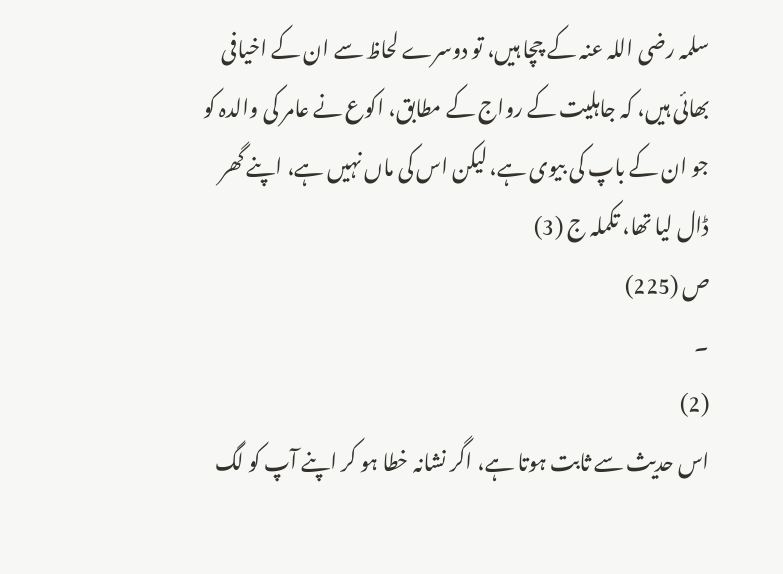سلمہ رضی اللہ عنہ کے چچا ہیں، تو دوسرے لحاظ سے ان کے اخیافی بھائی ہیں، کہ جاہلیت کے رواج کے مطابق، اکوع نے عامر کی والدہ کو جو ان کے باپ کی بیوی ہے، لیکن اس کی ماں نہیں ہے، اپنے گھر ڈال لیا تھا، تکملہ ج (3)
ص (225)
۔
(2)
اس حدیث سے ثابت ہوتا ہے، اگر نشانہ خطا ہو کر اپنے آپ کو لگ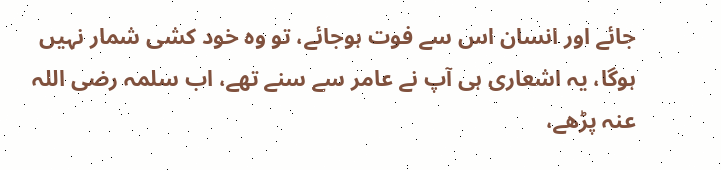جائے اور انسان اس سے فوت ہوجائے، تو وہ خود کشی شمار نہیں ہوگا، یہ اشعاری ہی آپ نے عامر سے سنے تھے، اب سلمہ رضی اللہ عنہ پڑھے،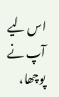اس لیے آپ نے پوچھا،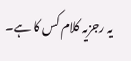یہ رجزیہ کلام کس کا ہے۔